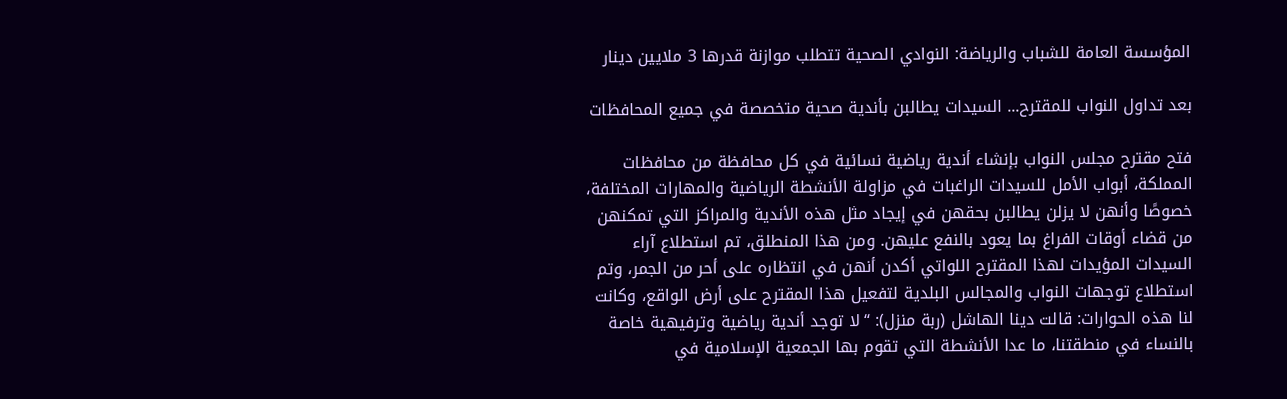المؤسسة العامة للشباب والرياضة: النوادي الصحية تتطلب موازنة قدرها 3 ملايين دينار

بعد تداول النواب للمقترح... السيدات يطالبن بأندية صحية متخصصة في جميع المحافظات

فتح مقترح مجلس النواب بإنشاء أندية رياضية نسائية في كل محافظة من محافظات المملكة، أبواب الأمل للسيدات الراغبات في مزاولة الأنشطة الرياضية والمهارات المختلفة، خصوصًا وأنهن لا يزلن يطالبن بحقهن في إيجاد مثل هذه الأندية والمراكز التي تمكنهن من قضاء أوقات الفراغ بما يعود بالنفع عليهن. ومن هذا المنطلق، تم استطلاع آراء السيدات المؤيدات لهذا المقترح اللواتي أكدن أنهن في انتظاره على أحر من الجمر، وتم استطلاع توجهات النواب والمجالس البلدية لتفعيل هذا المقترح على أرض الواقع، وكانت لنا هذه الحوارات: قالت دينا الهاشل (ربة منزل): “لا توجد أندية رياضية وترفيهية خاصة بالنساء في منطقتنا، ما عدا الأنشطة التي تقوم بها الجمعية الإسلامية في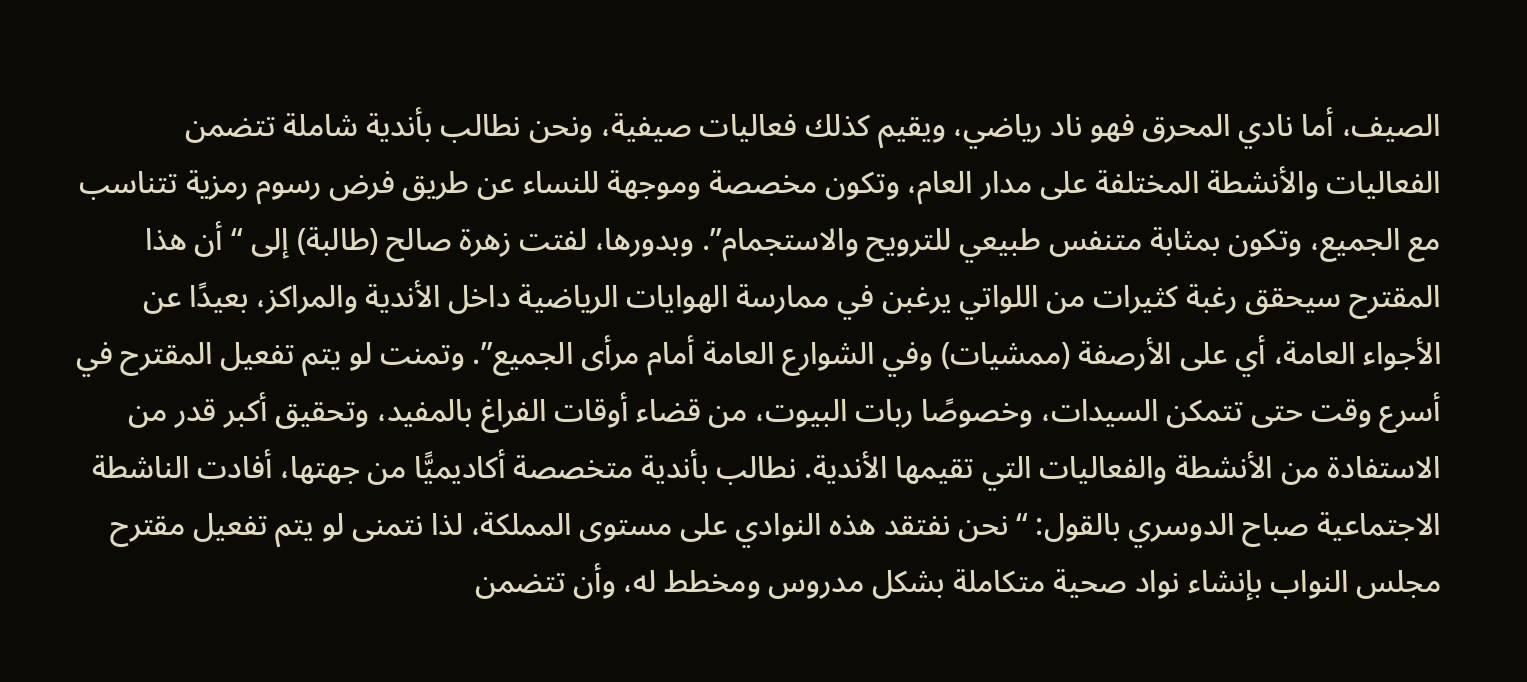الصيف، أما نادي المحرق فهو ناد رياضي، ويقيم كذلك فعاليات صيفية، ونحن نطالب بأندية شاملة تتضمن الفعاليات والأنشطة المختلفة على مدار العام، وتكون مخصصة وموجهة للنساء عن طريق فرض رسوم رمزية تتناسب مع الجميع، وتكون بمثابة متنفس طبيعي للترويح والاستجمام”. وبدورها، لفتت زهرة صالح (طالبة) إلى “أن هذا المقترح سيحقق رغبة كثيرات من اللواتي يرغبن في ممارسة الهوايات الرياضية داخل الأندية والمراكز، بعيدًا عن الأجواء العامة، أي على الأرصفة (ممشيات) وفي الشوارع العامة أمام مرأى الجميع”. وتمنت لو يتم تفعيل المقترح في أسرع وقت حتى تتمكن السيدات، وخصوصًا ربات البيوت، من قضاء أوقات الفراغ بالمفيد، وتحقيق أكبر قدر من الاستفادة من الأنشطة والفعاليات التي تقيمها الأندية. نطالب بأندية متخصصة أكاديميًّا من جهتها، أفادت الناشطة الاجتماعية صباح الدوسري بالقول: “نحن نفتقد هذه النوادي على مستوى المملكة، لذا نتمنى لو يتم تفعيل مقترح مجلس النواب بإنشاء نواد صحية متكاملة بشكل مدروس ومخطط له، وأن تتضمن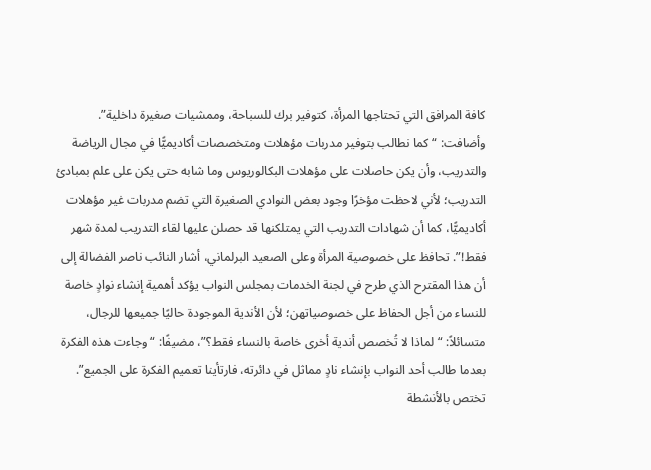كافة المرافق التي تحتاجها المرأة، كتوفير برك للسباحة، وممشيات صغيرة داخلية”. وأضافت: “كما نطالب بتوفير مدربات مؤهلات ومتخصصات أكاديميًّا في مجال الرياضة والتدريب، وأن يكن حاصلات على مؤهلات البكالوريوس وما شابه حتى يكن على علم بمبادئ التدريب؛ لأني لاحظت مؤخرًا وجود بعض النوادي الصغيرة التي تضم مدربات غير مؤهلات أكاديميًّا، كما أن شهادات التدريب التي يمتلكنها قد حصلن عليها لقاء التدريب لمدة شهر فقط!”. تحافظ على خصوصية المرأة وعلى الصعيد البرلماني، أشار النائب ناصر الفضالة إلى أن هذا المقترح الذي طرح في لجنة الخدمات بمجلس النواب يؤكد أهمية إنشاء نوادٍ خاصة للنساء من أجل الحفاظ على خصوصياتهن؛ لأن الأندية الموجودة حاليًا جميعها للرجال، متسائلاً: “لماذا لا تُخصص أندية أخرى خاصة بالنساء فقط؟”، مضيفًا: “وجاءت هذه الفكرة بعدما طالب أحد النواب بإنشاء نادٍ مماثل في دائرته، فارتأينا تعميم الفكرة على الجميع”. تختص بالأنشطة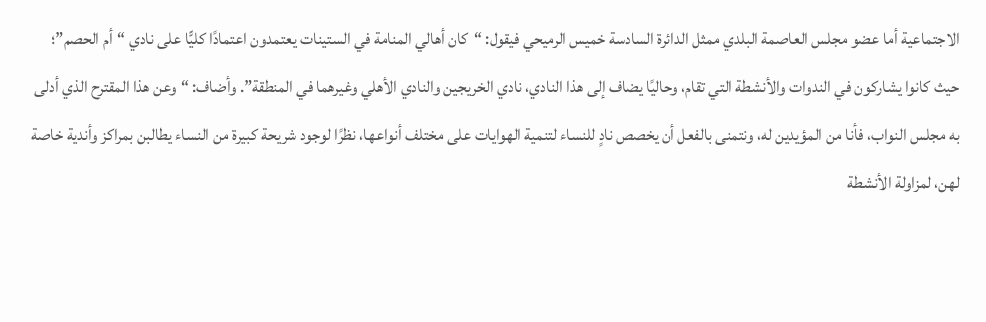الاجتماعية أما عضو مجلس العاصمة البلدي ممثل الدائرة السادسة خميس الرميحي فيقول: “كان أهالي المنامة في الستينات يعتمدون اعتمادًا كليًّا على نادي “أم الحصم”؛ حيث كانوا يشاركون في الندوات والأنشطة التي تقام، وحاليًا يضاف إلى هذا النادي، نادي الخريجين والنادي الأهلي وغيرهما في المنطقة”. وأضاف: “وعن هذا المقترح الذي أدلى به مجلس النواب، فأنا من المؤيدين له، ونتمنى بالفعل أن يخصص نادٍ للنساء لتنمية الهوايات على مختلف أنواعها، نظرًا لوجود شريحة كبيرة من النساء يطالبن بمراكز وأندية خاصة لهن، لمزاولة الأنشطة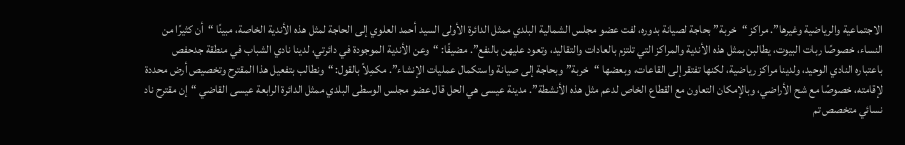الاجتماعية والرياضية وغيرها”. مراكز “خربة” بحاجة لصيانة بدوره، لفت عضو مجلس الشمالية البلدي ممثل الدائرة الأولى السيد أحمد العلوي إلى الحاجة لمثل هذه الأندية الخاصة، مبينًا “أن كثيرًا من النساء، خصوصًا ربات البيوت، يطالبن بمثل هذه الأندية والمراكز التي تلتزم بالعادات والتقاليد، وتعود عليهن بالنفع”. مضيفًا: “وعن الأندية الموجودة في دائرتي، لدينا نادي الشباب في منطقة جدحفص باعتباره النادي الوحيد، ولدينا مراكز رياضية، لكنها تفتقر إلى القاعات، وبعضها “خربة” وبحاجة إلى صيانة واستكمال عمليات الإنشاء”. مكمِلاً بالقول: “ونطالب بتفعيل هذا المقترح وتخصيص أرض محددة لإقامته، خصوصًا مع شح الأراضي، وبالإمكان التعاون مع القطاع الخاص لدعم مثل هذه الأنشطة”. مدينة عيسى هي الحل قال عضو مجلس الوسطى البلدي ممثل الدائرة الرابعة عيسى القاضي “إن مقترح ناد نسائي متخصص تم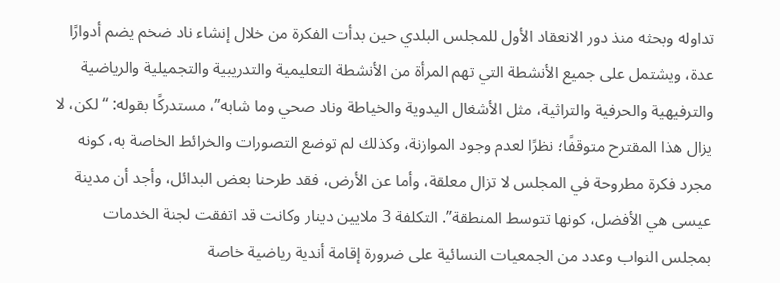تداوله وبحثه منذ دور الانعقاد الأول للمجلس البلدي حين بدأت الفكرة من خلال إنشاء ناد ضخم يضم أدوارًا عدة، ويشتمل على جميع الأنشطة التي تهم المرأة من الأنشطة التعليمية والتدريبية والتجميلية والرياضية والترفيهية والحرفية والتراثية، مثل الأشغال اليدوية والخياطة وناد صحي وما شابه”، مستدركًا بقوله: “لكن، لا يزال هذا المقترح متوقفًا؛ نظرًا لعدم وجود الموازنة، وكذلك لم توضع التصورات والخرائط الخاصة به، كونه مجرد فكرة مطروحة في المجلس لا تزال معلقة، وأما عن الأرض، فقد طرحنا بعض البدائل، وأجد أن مدينة عيسى هي الأفضل، كونها تتوسط المنطقة”. التكلفة 3 ملايين دينار وكانت قد اتفقت لجنة الخدمات بمجلس النواب وعدد من الجمعيات النسائية على ضرورة إقامة أندية رياضية خاصة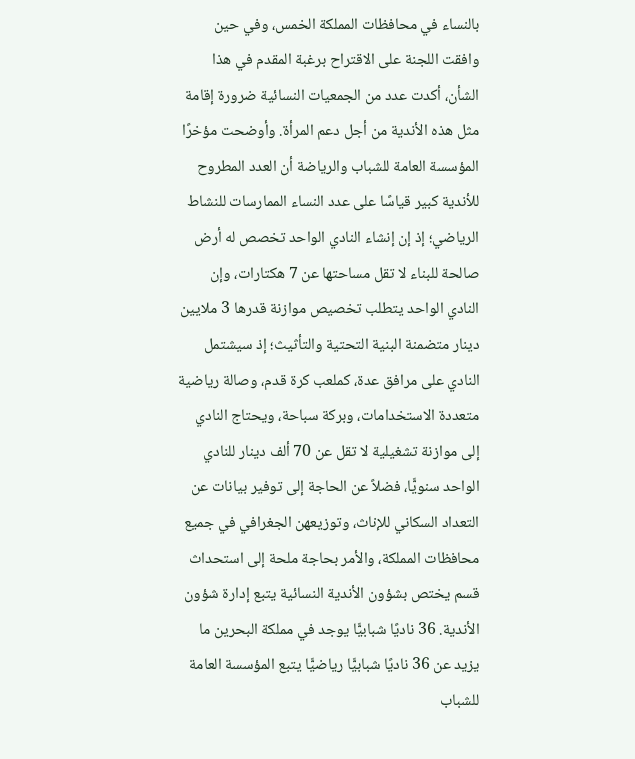بالنساء في محافظات المملكة الخمس، وفي حين وافقت اللجنة على الاقتراح برغبة المقدم في هذا الشأن، أكدت عدد من الجمعيات النسائية ضرورة إقامة مثل هذه الأندية من أجل دعم المرأة. وأوضحت مؤخرًا المؤسسة العامة للشباب والرياضة أن العدد المطروح للأندية كبير قياسًا على عدد النساء الممارسات للنشاط الرياضي؛ إذ إن إنشاء النادي الواحد تخصص له أرض صالحة للبناء لا تقل مساحتها عن 7 هكتارات، وإن النادي الواحد يتطلب تخصيص موازنة قدرها 3 ملايين دينار متضمنة البنية التحتية والتأثيث؛ إذ سيشتمل النادي على مرافق عدة، كملعب كرة قدم، وصالة رياضية متعددة الاستخدامات، وبركة سباحة، ويحتاج النادي إلى موازنة تشغيلية لا تقل عن 70 ألف دينار للنادي الواحد سنويًّا، فضلاً عن الحاجة إلى توفير بيانات عن التعداد السكاني للإناث، وتوزيعهن الجغرافي في جميع محافظات المملكة، والأمر بحاجة ملحة إلى استحداث قسم يختص بشؤون الأندية النسائية يتبع إدارة شؤون الأندية. 36 ناديًا شبابيًّا يوجد في مملكة البحرين ما يزيد عن 36 ناديًا شبابيًّا رياضيًّا يتبع المؤسسة العامة للشباب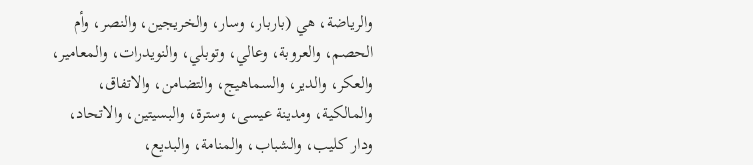والرياضة، هي (باربار، وسار، والخريجين، والنصر، وأم الحصم، والعروبة، وعالي، وتوبلي، والنويدرات، والمعامير، والعكر، والدير، والسماهيج، والتضامن، والاتفاق، والمالكية، ومدينة عيسى، وسترة، والبسيتين، والاتحاد، ودار كليب، والشباب، والمنامة، والبديع،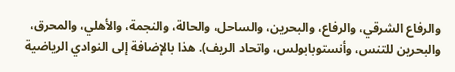والرفاع الشرقي، والرفاع، والبحرين، والساحل، والحالة، والنجمة، والأهلي، والمحرق، والبحرين للتنس، وأنستوبابولس، واتحاد الريف). هذا بالإضافة إلى النوادي الرياضية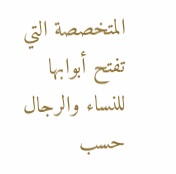المتخصصة التي تفتح أبوابها للنساء والرجال حسب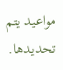مواعيد يتم تحديدها.